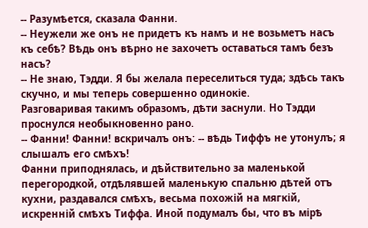-- Разумѣется, сказала Фанни.
-- Неужели же онъ не придетъ къ намъ и не возьметъ насъ къ себѣ? Вѣдь онъ вѣрно не захочетъ оставаться тамъ безъ насъ?
-- Не знаю, Тэдди. Я бы желала переселиться туда; здѣсь такъ скучно, и мы теперь совершенно одинокіе.
Разговаривая такимъ образомъ, дѣти заснули. Но Тэдди проснулся необыкновенно рано.
-- Фанни! Фанни! вскричалъ онъ: -- вѣдь Тиффъ не утонулъ; я слышалъ его смѣхъ!
Фанни приподнялась, и дѣйствительно за маленькой перегородкой, отдѣлявшей маленькую спальню дѣтей отъ кухни, раздавался смѣхъ, весьма похожій на мягкій, искренній смѣхъ Тиффа. Иной подумалъ бы, что въ мірѣ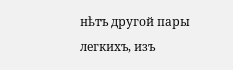нѣтъ другой пары легкихъ, изъ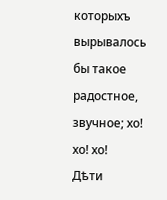которыхъ вырывалось бы такое радостное, звучное; хо! хо! хо!
Дѣти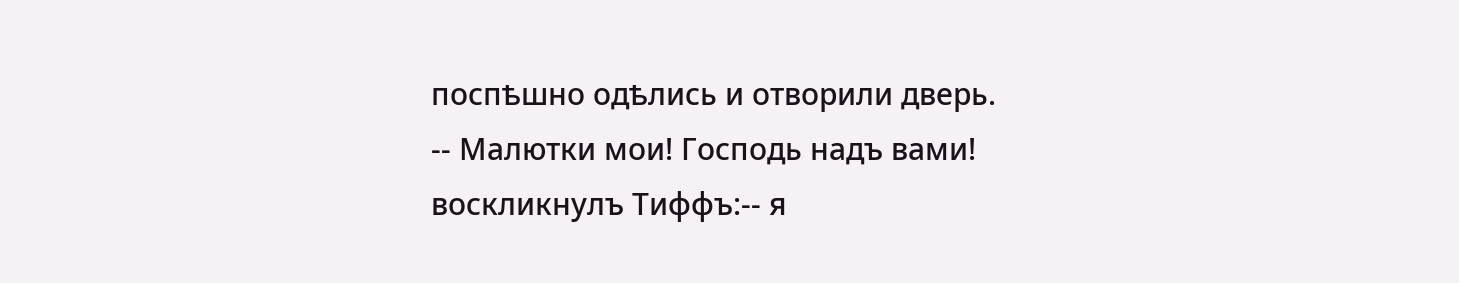поспѣшно одѣлись и отворили дверь.
-- Малютки мои! Господь надъ вами! воскликнулъ Тиффъ:-- я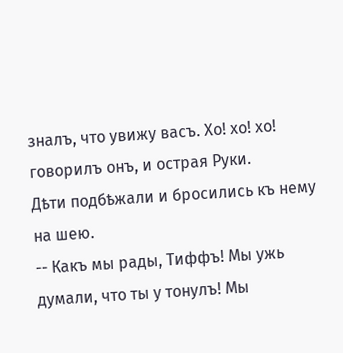зналъ, что увижу васъ. Хо! хо! хо! говорилъ онъ, и острая Руки.
Дѣти подбѣжали и бросились къ нему на шею.
-- Какъ мы рады, Тиффъ! Мы ужь думали, что ты у тонулъ! Мы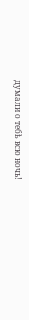думали о тебѣ всю ночь!